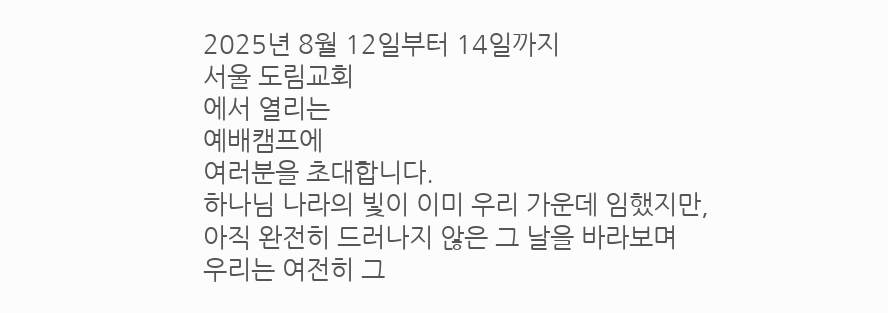2025년 8월 12일부터 14일까지
서울 도림교회
에서 열리는
예배캠프에
여러분을 초대합니다.
하나님 나라의 빛이 이미 우리 가운데 임했지만,
아직 완전히 드러나지 않은 그 날을 바라보며
우리는 여전히 그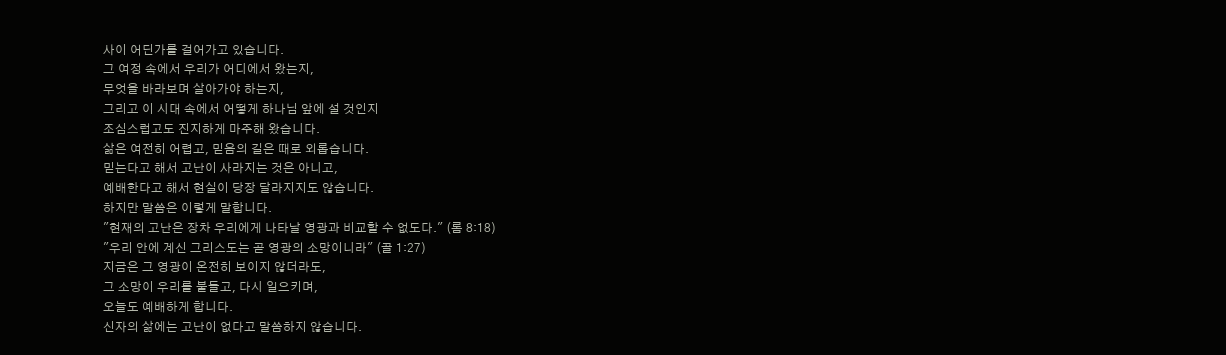사이 어딘가를 걸어가고 있습니다.
그 여정 속에서 우리가 어디에서 왔는지,
무엇을 바라보며 살아가야 하는지,
그리고 이 시대 속에서 어떻게 하나님 앞에 설 것인지
조심스럽고도 진지하게 마주해 왔습니다.
삶은 여전히 어렵고, 믿음의 길은 때로 외롭습니다.
믿는다고 해서 고난이 사라지는 것은 아니고,
예배한다고 해서 현실이 당장 달라지지도 않습니다.
하지만 말씀은 이렇게 말합니다.
"현재의 고난은 장차 우리에게 나타날 영광과 비교할 수 없도다." (롬 8:18)
"우리 안에 계신 그리스도는 곧 영광의 소망이니라" (골 1:27)
지금은 그 영광이 온전히 보이지 않더라도,
그 소망이 우리를 붙들고, 다시 일으키며,
오늘도 예배하게 합니다.
신자의 삶에는 고난이 없다고 말씀하지 않습니다.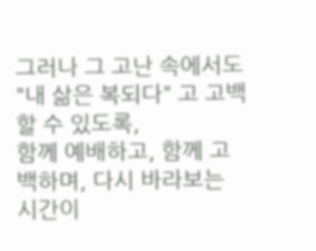그러나 그 고난 속에서도
"내 삶은 복되다" 고 고백할 수 있도록,
함께 예배하고, 함께 고백하며, 다시 바라보는 시간이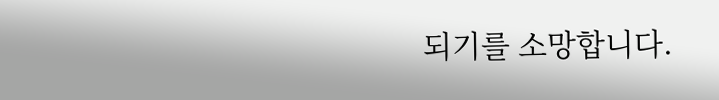되기를 소망합니다.